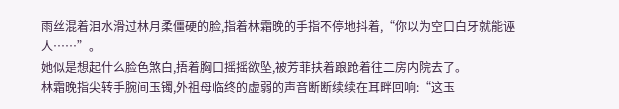雨丝混着泪水滑过林月柔僵硬的脸,指着林霜晚的手指不停地抖着,“你以为空口白牙就能诬人……”。
她似是想起什么脸色煞白,捂着胸口摇摇欲坠,被芳菲扶着踉跄着往二房内院去了。
林霜晚指尖转手腕间玉镯,外祖母临终的虚弱的声音断断续续在耳畔回响:“这玉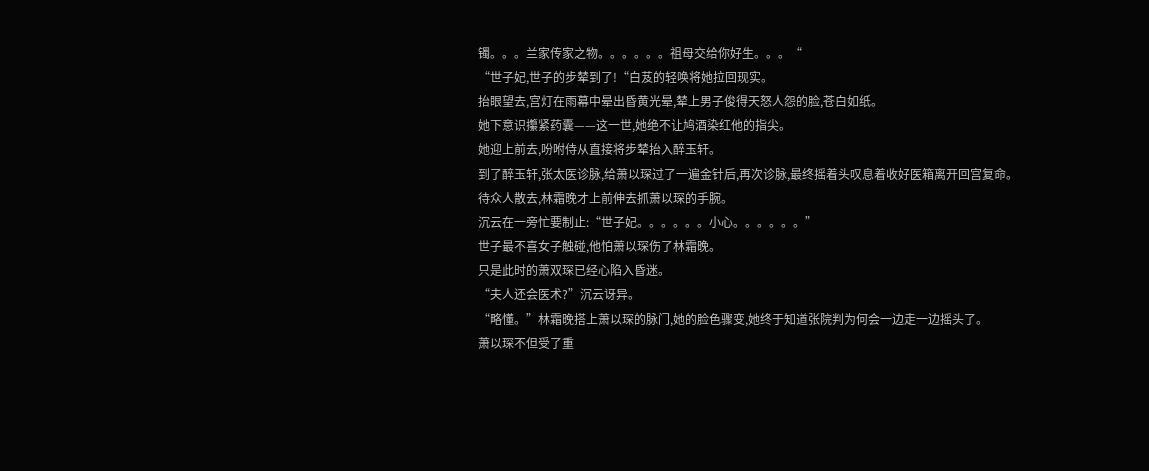镯。。。兰家传家之物。。。。。。祖母交给你好生。。。“
“世子妃,世子的步辇到了!“白芨的轻唤将她拉回现实。
抬眼望去,宫灯在雨幕中晕出昏黄光晕,辇上男子俊得天怒人怨的脸,苍白如纸。
她下意识攥紧药囊——这一世,她绝不让鸠酒染红他的指尖。
她迎上前去,吩咐侍从直接将步辇抬入醉玉轩。
到了醉玉轩,张太医诊脉,给萧以琛过了一遍金针后,再次诊脉,最终摇着头叹息着收好医箱离开回宫复命。
待众人散去,林霜晚才上前伸去抓萧以琛的手腕。
沉云在一旁忙要制止:“世子妃。。。。。。小心。。。。。。”
世子最不喜女子触碰,他怕萧以琛伤了林霜晚。
只是此时的萧双琛已经心陷入昏迷。
“夫人还会医术?”沉云讶异。
“略懂。”林霜晚搭上萧以琛的脉门,她的脸色骤变,她终于知道张院判为何会一边走一边摇头了。
萧以琛不但受了重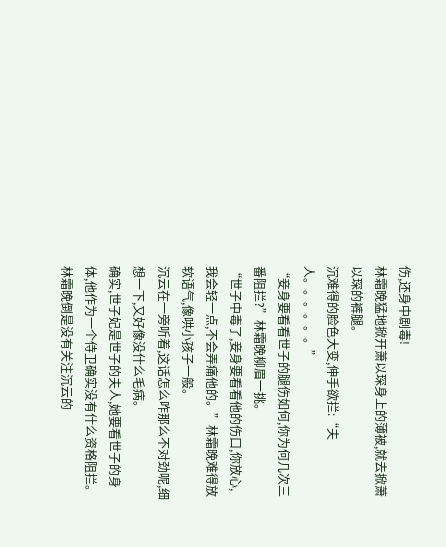伤,还身中剧毒!
林霜晚猛地掀开萧以琛身上的薄被,就去掀萧以琛的裤腿。
沉难得的脸色大变,伸手欲拦:“夫人。。。。。。”
“妾身要看看世子的腿伤如何,你为何几次三番阻拦?”林霜晚柳眉一挑。
“世子中毒了,妾身要看看他的伤口,你放心,我会轻一点,不会弄痛他的。”林霜晚难得放软语气,像哄小孩子一般。
沉云在一旁听着,这话怎么咋那么不对劲呢,细想一下,又好像没什么毛病。
确实,世子妃是世子的夫人,她要看世子的身体,他作为一个侍卫确实没有什么资格阻拦。
林霜晚倒是没有关注沉云的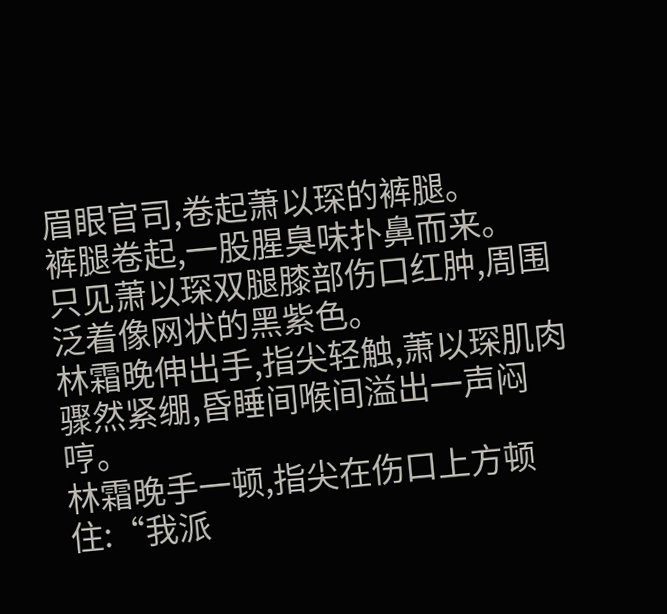眉眼官司,卷起萧以琛的裤腿。
裤腿卷起,一股腥臭味扑鼻而来。
只见萧以琛双腿膝部伤口红肿,周围泛着像网状的黑紫色。
林霜晚伸出手,指尖轻触,萧以琛肌肉骤然紧绷,昏睡间喉间溢出一声闷哼。
林霜晚手一顿,指尖在伤口上方顿住:“我派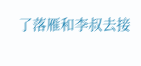了落雁和李叔去接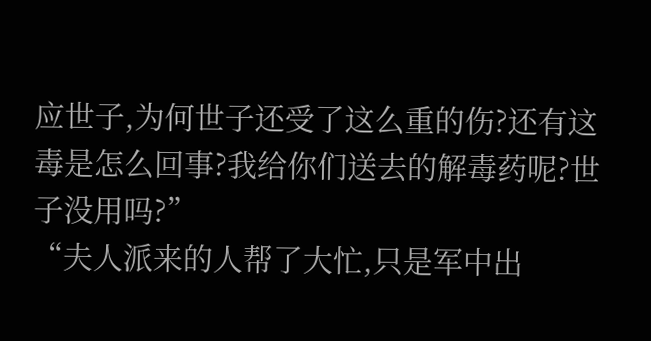应世子,为何世子还受了这么重的伤?还有这毒是怎么回事?我给你们送去的解毒药呢?世子没用吗?”
“夫人派来的人帮了大忙,只是军中出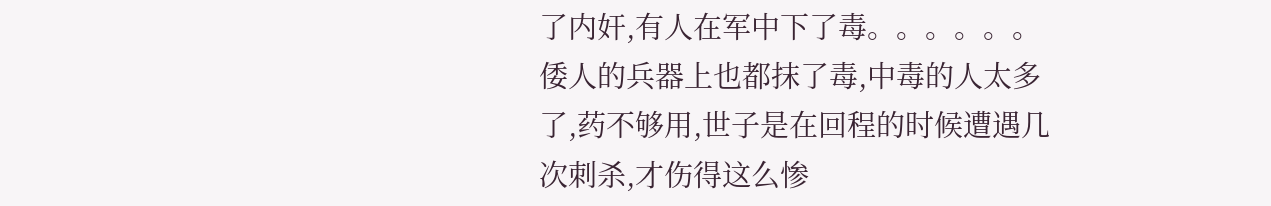了内奸,有人在军中下了毒。。。。。。倭人的兵器上也都抹了毒,中毒的人太多了,药不够用,世子是在回程的时候遭遇几次刺杀,才伤得这么惨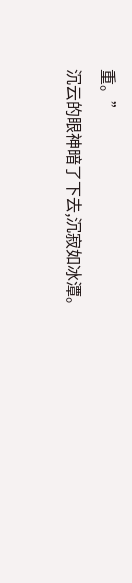重。”
沉云的眼神暗了下去,沉寂如冰潭。